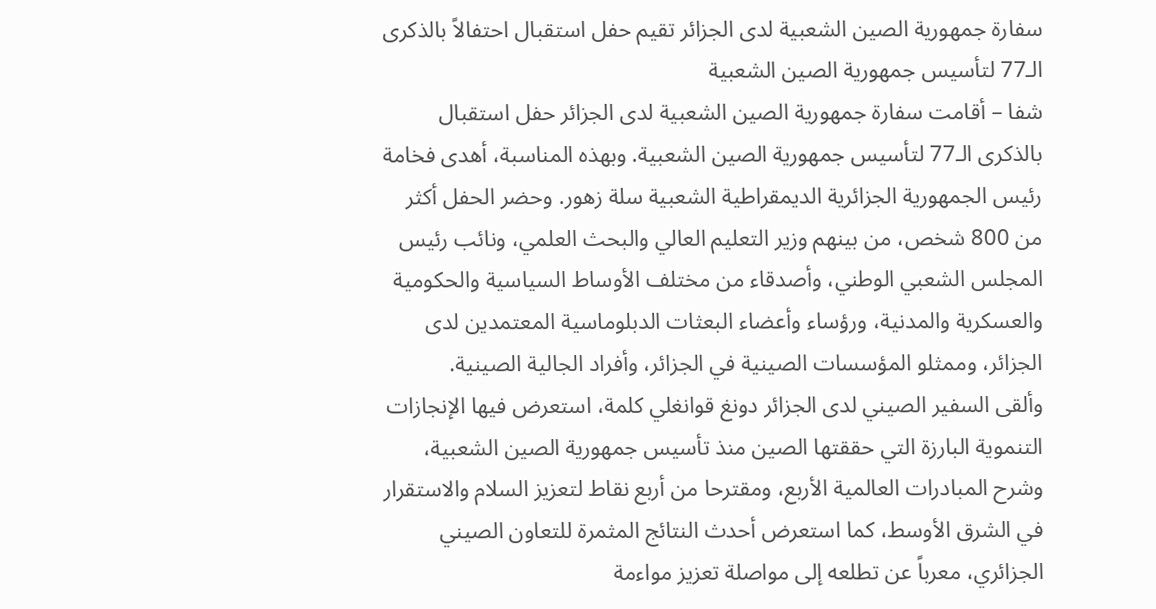سفارة جمهورية الصين الشعبية لدى الجزائر تقيم حفل استقبال احتفالاً بالذكرى الـ77 لتأسيس جمهورية الصين الشعبية
شفا – أقامت سفارة جمهورية الصين الشعبية لدى الجزائر حفل استقبال بالذكرى الـ77 لتأسيس جمهورية الصين الشعبية. وبهذه المناسبة، أهدى فخامة رئيس الجمهورية الجزائرية الديمقراطية الشعبية سلة زهور. وحضر الحفل أكثر من 800 شخص، من بينهم وزير التعليم العالي والبحث العلمي، ونائب رئيس المجلس الشعبي الوطني، وأصدقاء من مختلف الأوساط السياسية والحكومية والعسكرية والمدنية، ورؤساء وأعضاء البعثات الدبلوماسية المعتمدين لدى الجزائر، وممثلو المؤسسات الصينية في الجزائر، وأفراد الجالية الصينية.
وألقى السفير الصيني لدى الجزائر دونغ قوانغلي كلمة، استعرض فيها الإنجازات التنموية البارزة التي حققتها الصين منذ تأسيس جمهورية الصين الشعبية، وشرح المبادرات العالمية الأربع، ومقترحا من أربع نقاط لتعزيز السلام والاستقرار في الشرق الأوسط، كما استعرض أحدث النتائج المثمرة للتعاون الصيني الجزائري، معرباً عن تطلعه إلى مواصلة تعزيز مواءمة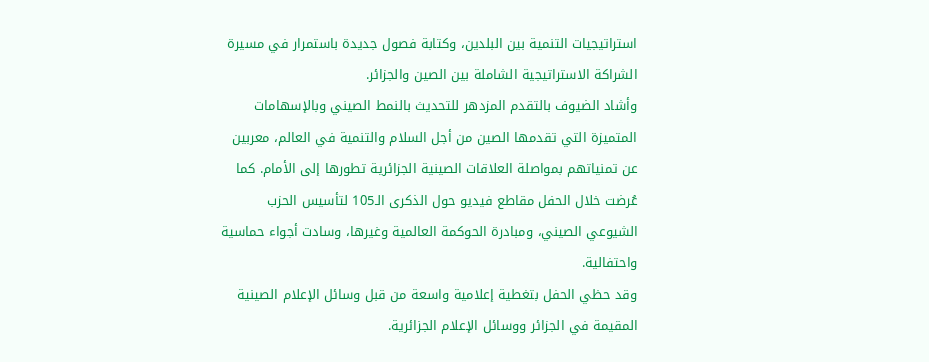استراتيجيات التنمية بين البلدين، وكتابة فصول جديدة باستمرار في مسيرة الشراكة الاستراتيجية الشاملة بين الصين والجزائر.
وأشاد الضيوف بالتقدم المزدهر للتحديث بالنمط الصيني وبالإسهامات المتميزة التي تقدمها الصين من أجل السلام والتنمية في العالم، معربين عن تمنياتهم بمواصلة العلاقات الصينية الجزائرية تطورها إلى الأمام. كما عُرضت خلال الحفل مقاطع فيديو حول الذكرى الـ105 لتأسيس الحزب الشيوعي الصيني، ومبادرة الحوكمة العالمية وغيرها، وسادت أجواء حماسية واحتفالية.
وقد حظي الحفل بتغطية إعلامية واسعة من قبل وسائل الإعلام الصينية المقيمة في الجزائر ووسائل الإعلام الجزائرية.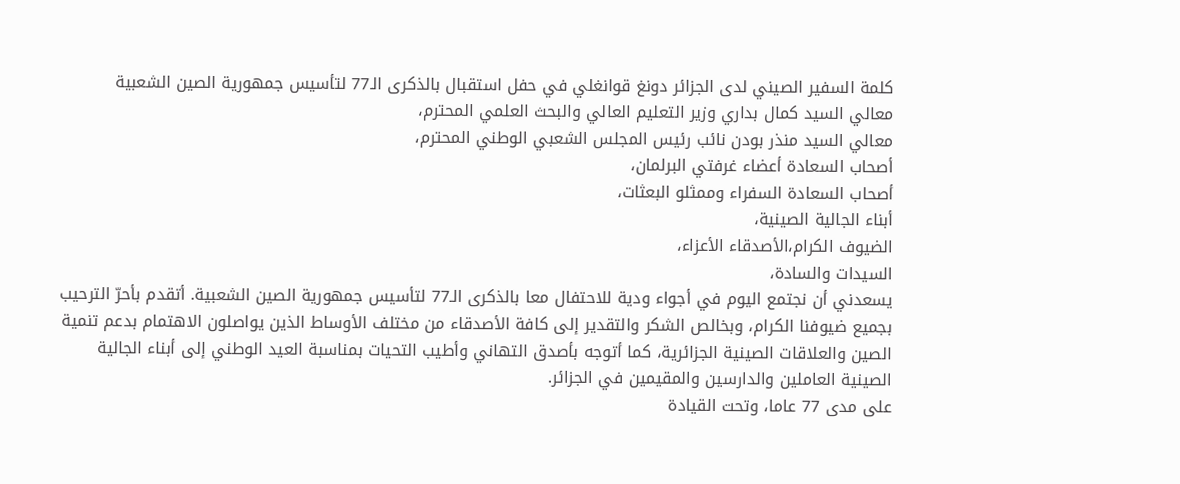كلمة السفير الصيني لدى الجزائر دونغ قوانغلي في حفل استقبال بالذكرى الـ77 لتأسيس جمهورية الصين الشعبية
معالي السيد كمال بداري وزير التعليم العالي والبحث العلمي المحترم،
معالي السيد منذر بودن نائب رئيس المجلس الشعبي الوطني المحترم،
أصحاب السعادة أعضاء غرفتي البرلمان،
أصحاب السعادة السفراء وممثلو البعثات،
أبناء الجالية الصينية،
الضيوف الكرام،الأصدقاء الأعزاء،
السيدات والسادة،
يسعدني أن نجتمع اليوم في أجواء ودية للاحتفال معا بالذكرى الـ77 لتأسيس جمهورية الصين الشعبية. أتقدم بأحرّ الترحيب بجميع ضيوفنا الكرام، وبخالص الشكر والتقدير إلى كافة الأصدقاء من مختلف الأوساط الذين يواصلون الاهتمام بدعم تنمية الصين والعلاقات الصينية الجزائرية، كما أتوجه بأصدق التهاني وأطيب التحيات بمناسبة العيد الوطني إلى أبناء الجالية الصينية العاملين والدارسين والمقيمين في الجزائر.
على مدى 77 عاما، وتحت القيادة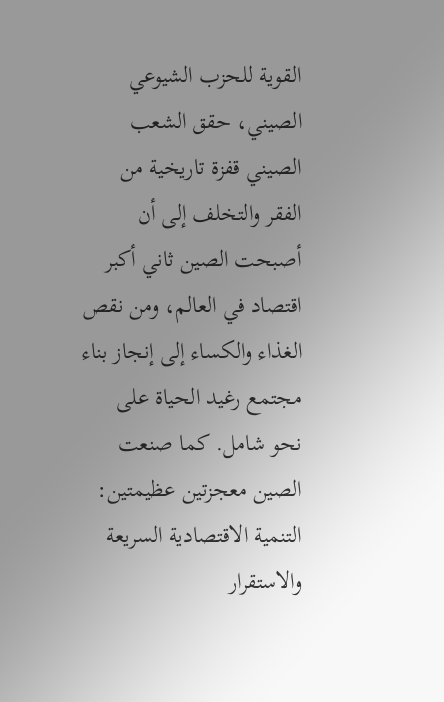القوية للحزب الشيوعي الصيني، حقق الشعب الصيني قفزة تاريخية من الفقر والتخلف إلى أن أصبحت الصين ثاني أكبر اقتصاد في العالم، ومن نقص الغذاء والكساء إلى إنجاز بناء مجتمع رغيد الحياة على نحو شامل. كما صنعت الصين معجزتين عظيمتين: التنمية الاقتصادية السريعة والاستقرار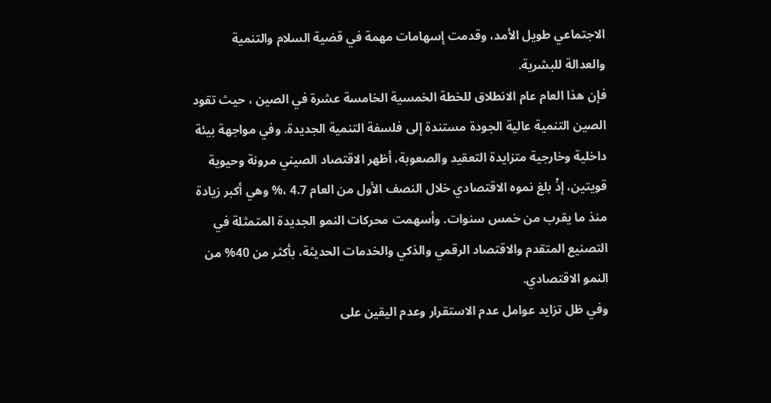الاجتماعي طويل الأمد، وقدمت إسهامات مهمة في قضية السلام والتنمية والعدالة للبشرية.
فإن هذا العام عام الانطلاق للخطة الخمسية الخامسة عشرة في الصين ، حيث تقود الصين التنمية عالية الجودة مستندة إلى فلسفة التنمية الجديدة. وفي مواجهة بيئة داخلية وخارجية متزايدة التعقيد والصعوبة، أظهر الاقتصاد الصيني مرونة وحيوية قويتين، إذْ بلغ نموه الاقتصادي خلال النصف الأول من العام 4.7 ،% وهي أكبر زيادة منذ ما يقرب من خمس سنوات. وأسهمت محركات النمو الجديدة المتمثلة في التصنيع المتقدم والاقتصاد الرقمي والذكي والخدمات الحديثة، بأكثر من 40% من النمو الاقتصادي.
وفي ظل تزايد عوامل عدم الاستقرار وعدم اليقين على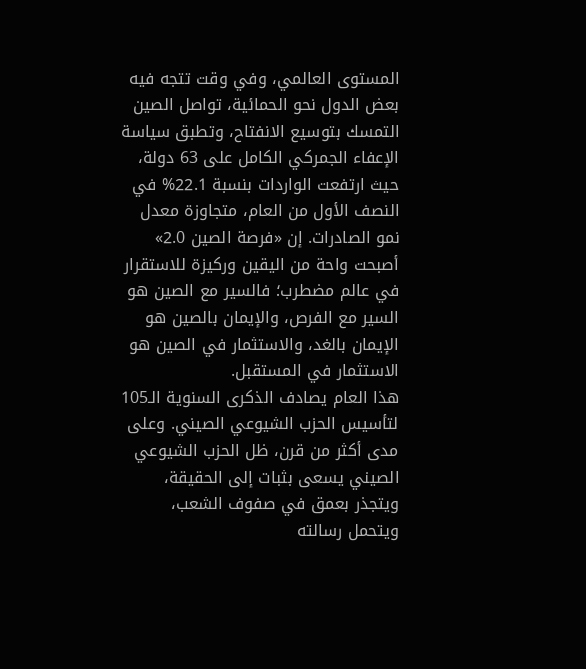المستوى العالمي، وفي وقت تتجه فيه بعض الدول نحو الحمائية، تواصل الصين التمسك بتوسيع الانفتاح، وتطبق سياسة الإعفاء الجمركي الكامل على 63 دولة، حيث ارتفعت الواردات بنسبة 22.1% في النصف الأول من العام، متجاوزة معدل نمو الصادرات. إن «فرصة الصين 2.0» أصبحت واحة من اليقين وركيزة للاستقرار في عالم مضطرب؛ فالسير مع الصين هو السير مع الفرص، والإيمان بالصين هو الإيمان بالغد، والاستثمار في الصين هو الاستثمار في المستقبل.
هذا العام يصادف الذكرى السنوية الـ105 لتأسيس الحزب الشيوعي الصيني. وعلى مدى أكثر من قرن، ظل الحزب الشيوعي الصيني يسعى بثبات إلى الحقيقة، ويتجذر بعمق في صفوف الشعب، ويتحمل رسالته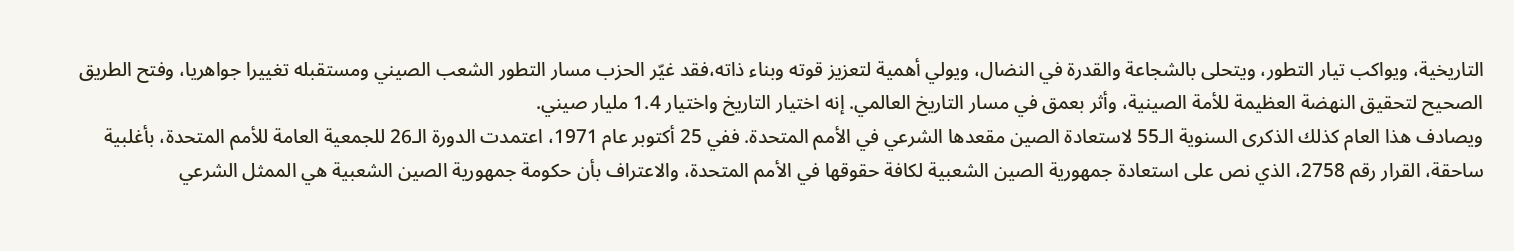التاريخية، ويواكب تيار التطور، ويتحلى بالشجاعة والقدرة في النضال، ويولي أهمية لتعزيز قوته وبناء ذاته،فقد غيّر الحزب مسار التطور الشعب الصيني ومستقبله تغييرا جواهريا، وفتح الطريق الصحيح لتحقيق النهضة العظيمة للأمة الصينية، وأثر بعمق في مسار التاريخ العالمي. إنه اختيار التاريخ واختيار 1.4 مليار صيني.
ويصادف هذا العام كذلك الذكرى السنوية الـ55 لاستعادة الصين مقعدها الشرعي في الأمم المتحدة. ففي 25 أكتوبر عام 1971، اعتمدت الدورة الـ26 للجمعية العامة للأمم المتحدة، بأغلبية ساحقة، القرار رقم 2758، الذي نص على استعادة جمهورية الصين الشعبية لكافة حقوقها في الأمم المتحدة، والاعتراف بأن حكومة جمهورية الصين الشعبية هي الممثل الشرعي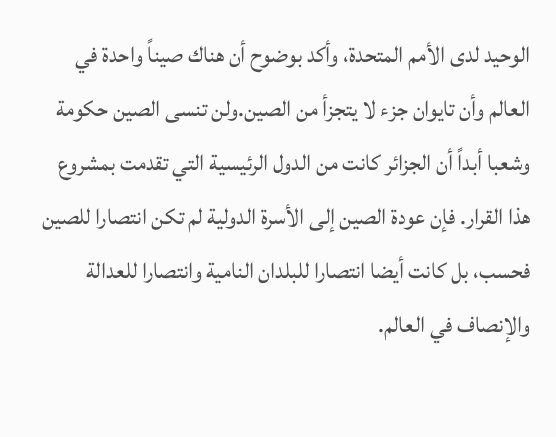الوحيد لدى الأمم المتحدة، وأكد بوضوح أن هناك صيناً واحدة في العالم وأن تايوان جزء لا يتجزأ من الصين.ولن تنسى الصين حكومة وشعبا أبداً أن الجزائر كانت من الدول الرئيسية التي تقدمت بمشروع هذا القرار. فإن عودة الصين إلى الأسرة الدولية لم تكن انتصارا للصين فحسب، بل كانت أيضا انتصارا للبلدان النامية وانتصارا للعدالة والإنصاف في العالم.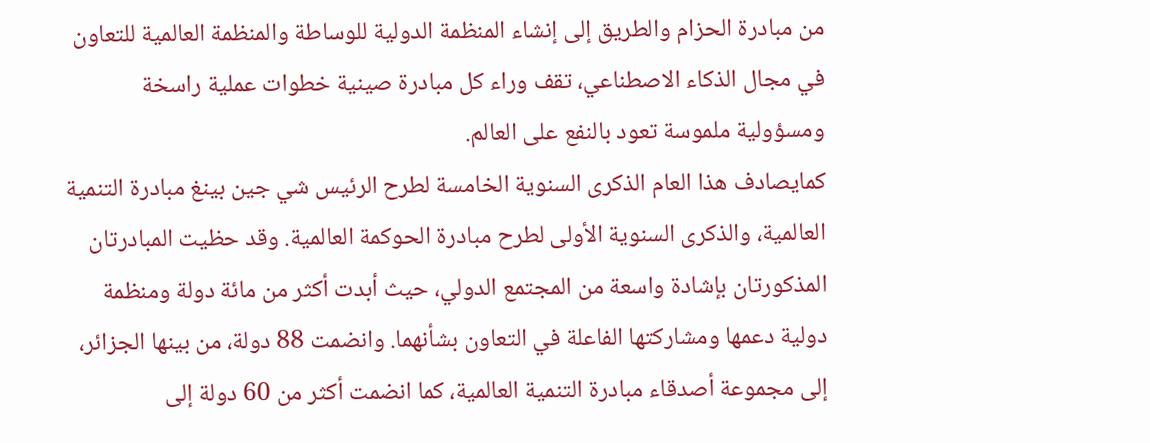من مبادرة الحزام والطريق إلى إنشاء المنظمة الدولية للوساطة والمنظمة العالمية للتعاون في مجال الذكاء الاصطناعي، تقف وراء كل مبادرة صينية خطوات عملية راسخة ومسؤولية ملموسة تعود بالنفع على العالم.
كمايصادف هذا العام الذكرى السنوية الخامسة لطرح الرئيس شي جين بينغ مبادرة التنمية العالمية، والذكرى السنوية الأولى لطرح مبادرة الحوكمة العالمية. وقد حظيت المبادرتان المذكورتان بإشادة واسعة من المجتمع الدولي، حيث أبدت أكثر من مائة دولة ومنظمة دولية دعمها ومشاركتها الفاعلة في التعاون بشأنهما. وانضمت 88 دولة، من بينها الجزائر، إلى مجموعة أصدقاء مبادرة التنمية العالمية، كما انضمت أكثر من 60 دولة إلى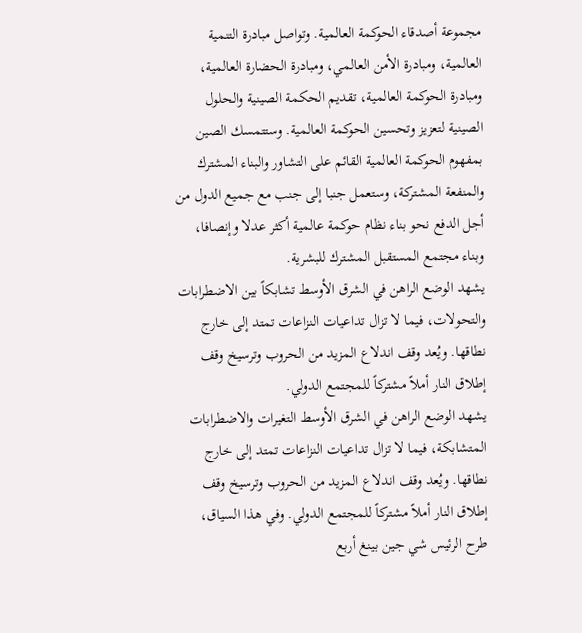مجموعة أصدقاء الحوكمة العالمية. وتواصل مبادرة التنمية العالمية، ومبادرة الأمن العالمي، ومبادرة الحضارة العالمية، ومبادرة الحوكمة العالمية، تقديم الحكمة الصينية والحلول الصينية لتعزيز وتحسين الحوكمة العالمية. وستتمسك الصين بمفهوم الحوكمة العالمية القائم على التشاور والبناء المشترك والمنفعة المشتركة، وستعمل جنبا إلى جنب مع جميع الدول من أجل الدفع نحو بناء نظام حوكمة عالمية أكثر عدلا وإنصافا، وبناء مجتمع المستقبل المشترك للبشرية.
يشهد الوضع الراهن في الشرق الأوسط تشابكاً بين الاضطرابات والتحولات، فيما لا تزال تداعيات النزاعات تمتد إلى خارج نطاقها. ويُعد وقف اندلاع المزيد من الحروب وترسيخ وقف إطلاق النار أملاً مشتركاً للمجتمع الدولي.
يشهد الوضع الراهن في الشرق الأوسط التغيرات والاضطرابات المتشابكة، فيما لا تزال تداعيات النزاعات تمتد إلى خارج نطاقها. ويُعد وقف اندلاع المزيد من الحروب وترسيخ وقف إطلاق النار أملاً مشتركاً للمجتمع الدولي. وفي هذا السياق، طرح الرئيس شي جين بينغ أربع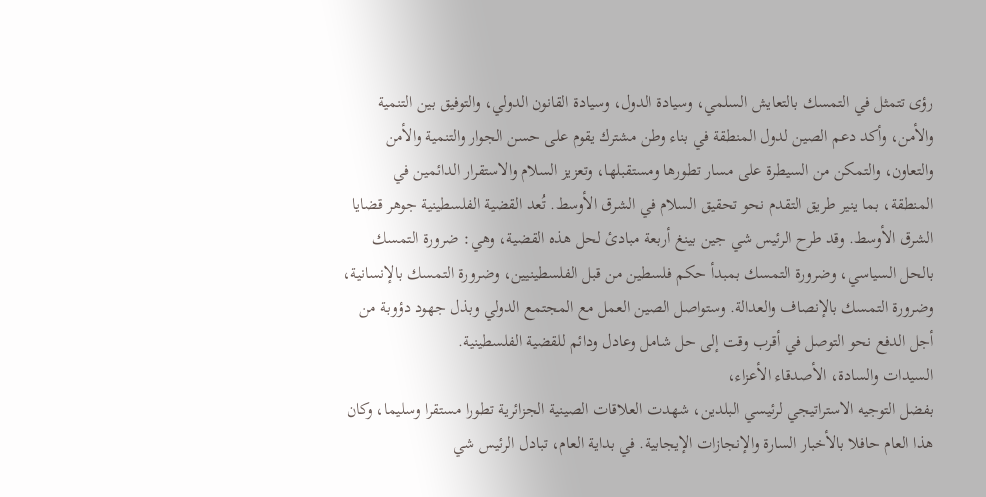رؤى تتمثل في التمسك بالتعايش السلمي، وسيادة الدول، وسيادة القانون الدولي، والتوفيق بين التنمية والأمن، وأكد دعم الصين لدول المنطقة في بناء وطن مشترك يقوم على حسن الجوار والتنمية والأمن والتعاون، والتمكن من السيطرة على مسار تطورها ومستقبلها، وتعزيز السلام والاستقرار الدائمين في المنطقة، بما ينير طريق التقدم نحو تحقيق السلام في الشرق الأوسط. تُعد القضية الفلسطينية جوهر قضايا الشرق الأوسط. وقد طرح الرئيس شي جين بينغ أربعة مبادئ لحل هذه القضية، وهي: ضرورة التمسك بالحل السياسي، وضرورة التمسك بمبدأ حكم فلسطين من قبل الفلسطينيين، وضرورة التمسك بالإنسانية، وضرورة التمسك بالإنصاف والعدالة. وستواصل الصين العمل مع المجتمع الدولي وبذل جهود دؤوبة من أجل الدفع نحو التوصل في أقرب وقت إلى حل شامل وعادل ودائم للقضية الفلسطينية.
السيدات والسادة، الأصدقاء الأعزاء،
بفضل التوجيه الاستراتيجي لرئيسي البلدين، شهدت العلاقات الصينية الجزائرية تطورا مستقرا وسليما، وكان هذا العام حافلا بالأخبار السارة والإنجازات الإيجابية. في بداية العام، تبادل الرئيس شي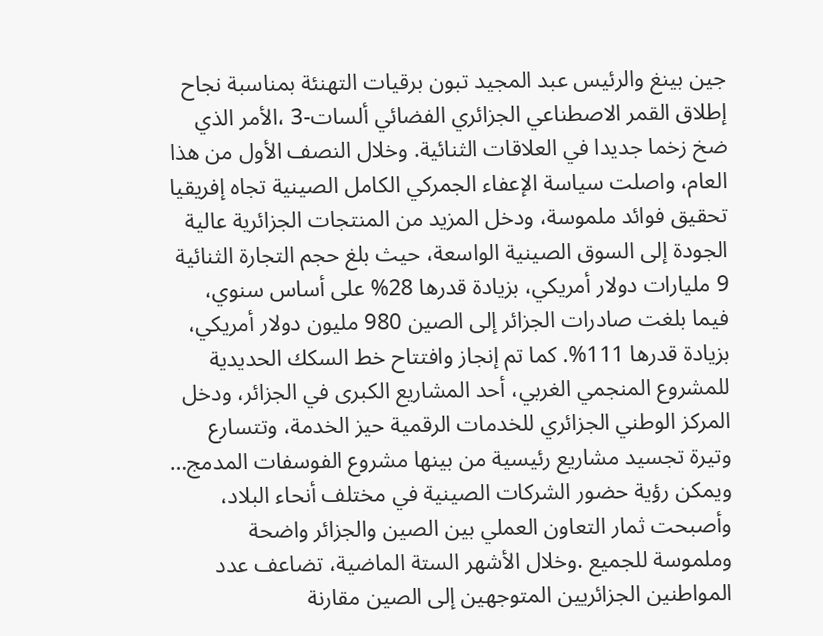جين بينغ والرئيس عبد المجيد تبون برقيات التهنئة بمناسبة نجاح إطلاق القمر الاصطناعي الجزائري الفضائي ألسات-3 ،الأمر الذي ضخ زخما جديدا في العلاقات الثنائية. وخلال النصف الأول من هذا العام، واصلت سياسة الإعفاء الجمركي الكامل الصينية تجاه إفريقيا تحقيق فوائد ملموسة، ودخل المزيد من المنتجات الجزائرية عالية الجودة إلى السوق الصينية الواسعة، حيث بلغ حجم التجارة الثنائية 9 مليارات دولار أمريكي، بزيادة قدرها 28% على أساس سنوي، فيما بلغت صادرات الجزائر إلى الصين 980 مليون دولار أمريكي، بزيادة قدرها 111%. كما تم إنجاز وافتتاح خط السكك الحديدية للمشروع المنجمي الغربي، أحد المشاريع الكبرى في الجزائر، ودخل المركز الوطني الجزائري للخدمات الرقمية حيز الخدمة، وتتسارع وتيرة تجسيد مشاريع رئيسية من بينها مشروع الفوسفات المدمج… ويمكن رؤية حضور الشركات الصينية في مختلف أنحاء البلاد، وأصبحت ثمار التعاون العملي بين الصين والجزائر واضحة وملموسة للجميع .وخلال الأشهر الستة الماضية، تضاعف عدد المواطنين الجزائريين المتوجهين إلى الصين مقارنة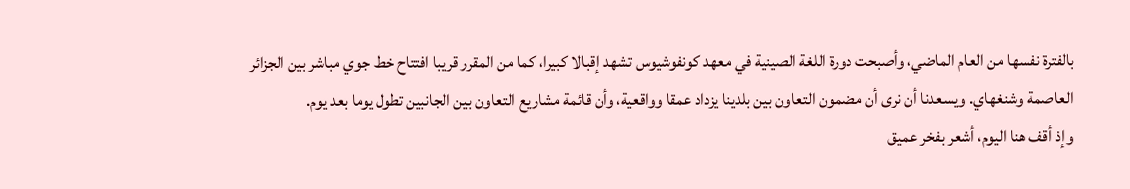بالفترة نفسها من العام الماضي، وأصبحت دورة اللغة الصينية في معهد كونفوشيوس تشهد إقبالا كبيرا، كما من المقرر قريبا افتتاح خط جوي مباشر بين الجزائر العاصمة وشنغهاي. ويسعدنا أن نرى أن مضمون التعاون بين بلدينا يزداد عمقا وواقعية، وأن قائمة مشاريع التعاون بين الجانبين تطول يوما بعد يوم.
وإذ أقف هنا اليوم، أشعر بفخر عميق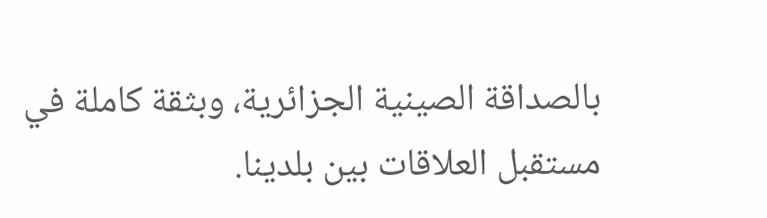بالصداقة الصينية الجزائرية، وبثقة كاملة في مستقبل العلاقات بين بلدينا.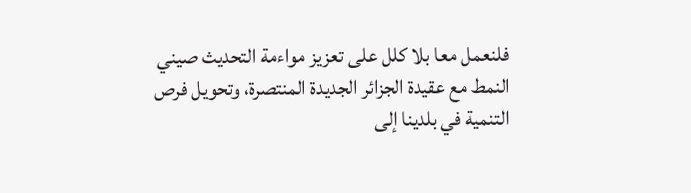فلنعمل معا بلا كلل على تعزيز مواءمة التحديث صيني النمط مع عقيدة الجزائر الجديدة المنتصرة، وتحويل فرص التنمية في بلدينا إلى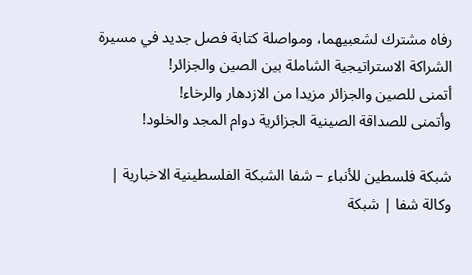رفاه مشترك لشعبيهما، ومواصلة كتابة فصل جديد في مسيرة الشراكة الاستراتيجية الشاملة بين الصين والجزائر!
أتمنى للصين والجزائر مزيدا من الازدهار والرخاء!
وأتمنى للصداقة الصينية الجزائرية دوام المجد والخلود!

شبكة فلسطين للأنباء – شفا الشبكة الفلسطينية الاخبارية | وكالة شفا | شبكة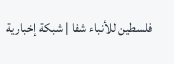فلسطين للأنباء شفا | شبكة إخبارية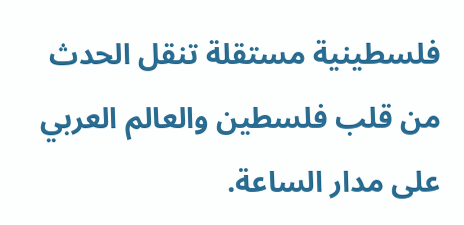فلسطينية مستقلة تنقل الحدث من قلب فلسطين والعالم العربي على مدار الساعة.